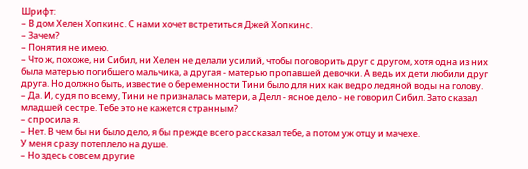Шрифт:
– В дом Хелен Хопкинс. С нами хочет встретиться Джей Хопкинс.
– Зачем?
– Понятия не имею.
– Что ж, похоже, ни Сибил, ни Хелен не делали усилий, чтобы поговорить друг с другом, хотя одна из них была матерью погибшего мальчика, а другая - матерью пропавшей девочки. А ведь их дети любили друг друга. Но должно быть, известие о беременности Тини было для них как ведро ледяной воды на голову.
– Да. И, судя по всему, Тини не призналась матери, а Делл - ясное дело - не говорил Сибил. Зато сказал младшей сестре. Тебе это не кажется странным?
– спросила я.
– Нет. В чем бы ни было дело, я бы прежде всего рассказал тебе, а потом уж отцу и мачехе.
У меня сразу потеплело на душе.
– Но здесь совсем другие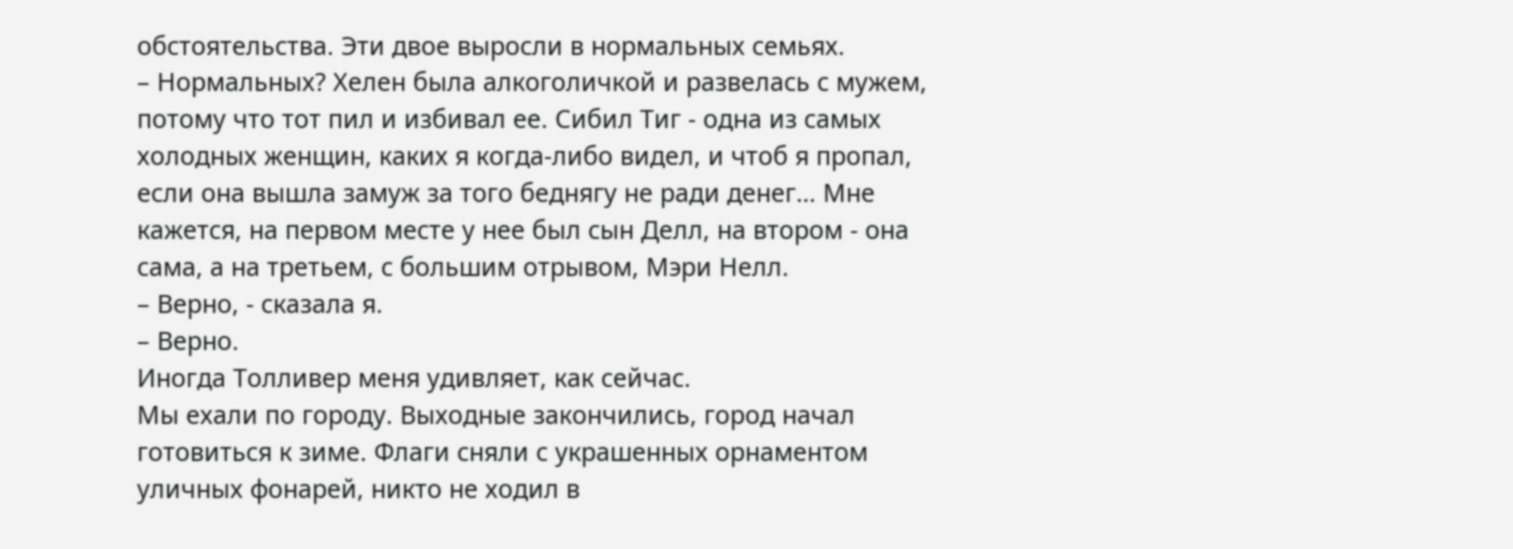обстоятельства. Эти двое выросли в нормальных семьях.
– Нормальных? Хелен была алкоголичкой и развелась с мужем, потому что тот пил и избивал ее. Сибил Тиг - одна из самых холодных женщин, каких я когда-либо видел, и чтоб я пропал, если она вышла замуж за того беднягу не ради денег… Мне кажется, на первом месте у нее был сын Делл, на втором - она сама, а на третьем, с большим отрывом, Мэри Нелл.
– Верно, - сказала я.
– Верно.
Иногда Толливер меня удивляет, как сейчас.
Мы ехали по городу. Выходные закончились, город начал готовиться к зиме. Флаги сняли с украшенных орнаментом уличных фонарей, никто не ходил в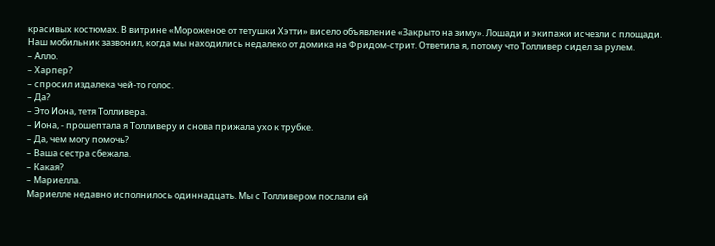красивых костюмах. В витрине «Мороженое от тетушки Хэтти» висело объявление «Закрыто на зиму». Лошади и экипажи исчезли с площади.
Наш мобильник зазвонил, когда мы находились недалеко от домика на Фридом-стрит. Ответила я, потому что Толливер сидел за рулем.
– Алло.
– Харпер?
– спросил издалека чей-то голос.
– Да?
– Это Иона, тетя Толливера.
– Иона, - прошептала я Толливеру и снова прижала ухо к трубке.
– Да, чем могу помочь?
– Ваша сестра сбежала.
– Какая?
– Мариелла.
Мариелле недавно исполнилось одиннадцать. Мы с Толливером послали ей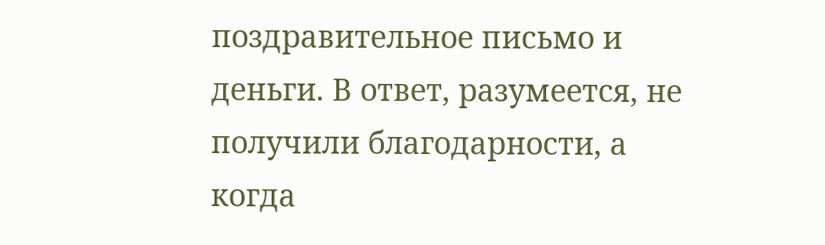поздравительное письмо и деньги. В ответ, разумеется, не получили благодарности, а когда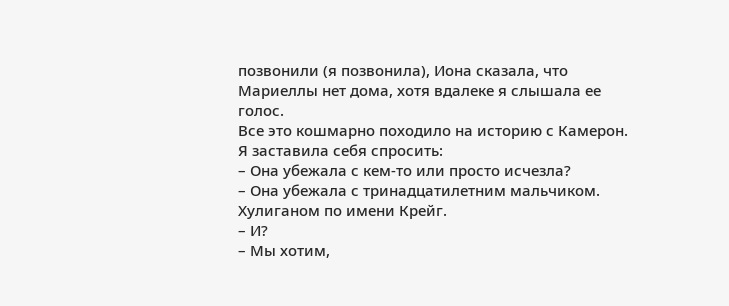позвонили (я позвонила), Иона сказала, что Мариеллы нет дома, хотя вдалеке я слышала ее голос.
Все это кошмарно походило на историю с Камерон. Я заставила себя спросить:
– Она убежала с кем-то или просто исчезла?
– Она убежала с тринадцатилетним мальчиком. Хулиганом по имени Крейг.
– И?
– Мы хотим,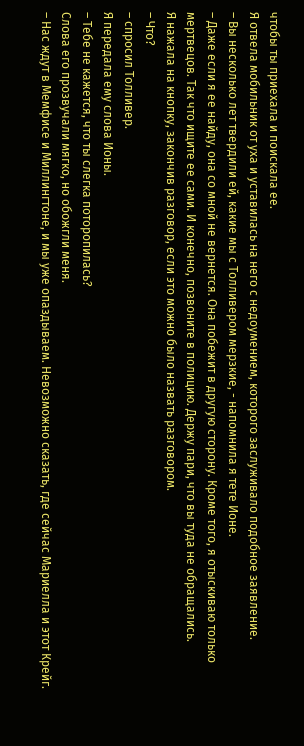чтобы ты приехала и поискала ее.
Я отвела мобильник от уха и уставилась на него с недоумением, которого заслуживало подобное заявление.
– Вы несколько лет твердили ей, какие мы с Толливером мерзкие, - напомнила я тете Ионе.
– Даже если я ее найду, она со мной не вернется. Она побежит в другую сторону. Кроме того, я отыскиваю только мертвецов. Так что ищите ее сами. И конечно, позвоните в полицию. Держу пари, что вы туда не обращались.
Я нажала на кнопку, закончив разговор, если это можно было назвать разговором.
– Что?
– спросил Толливер.
Я передала ему слова Ионы.
– Тебе не кажется, что ты слегка поторопилась?
Слова его прозвучали мягко, но обожгли меня.
– Нас ждут в Мемфисе и Миллингтоне, и мы уже опаздываем. Невозможно сказать, где сейчас Мариелла и этот Крейг.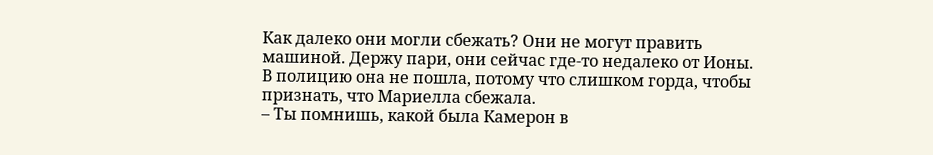Как далеко они могли сбежать? Они не могут править машиной. Держу пари, они сейчас где-то недалеко от Ионы. В полицию она не пошла, потому что слишком горда, чтобы признать, что Мариелла сбежала.
– Ты помнишь, какой была Камерон в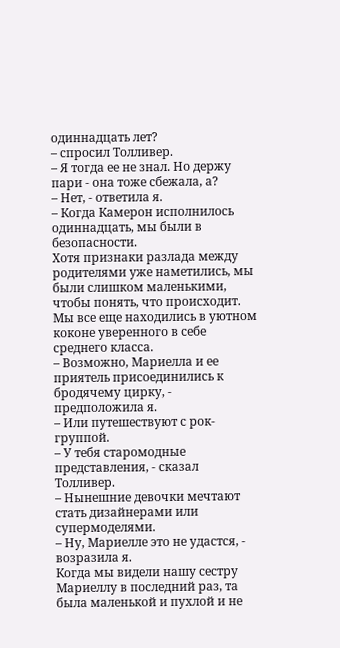одиннадцать лет?
– спросил Толливер.
– Я тогда ее не знал. Но держу пари - она тоже сбежала, а?
– Нет, - ответила я.
– Когда Камерон исполнилось одиннадцать, мы были в безопасности.
Хотя признаки разлада между родителями уже наметились, мы были слишком маленькими, чтобы понять, что происходит. Мы все еще находились в уютном коконе уверенного в себе среднего класса.
– Возможно, Мариелла и ее приятель присоединились к бродячему цирку, - предположила я.
– Или путешествуют с рок-группой.
– У тебя старомодные представления, - сказал Толливер.
– Нынешние девочки мечтают стать дизайнерами или супермоделями.
– Ну, Мариелле это не удастся, - возразила я.
Когда мы видели нашу сестру Мариеллу в последний раз, та была маленькой и пухлой и не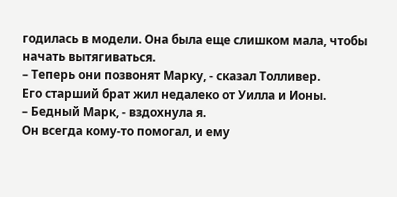годилась в модели. Она была еще слишком мала, чтобы начать вытягиваться.
– Теперь они позвонят Марку, - сказал Толливер.
Его старший брат жил недалеко от Уилла и Ионы.
– Бедный Марк, - вздохнула я.
Он всегда кому-то помогал, и ему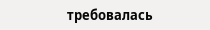требовалась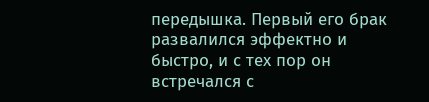передышка. Первый его брак развалился эффектно и быстро, и с тех пор он встречался с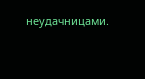неудачницами.